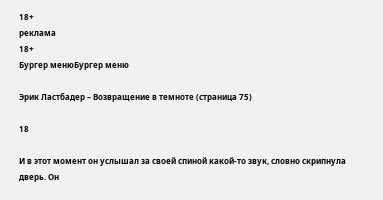18+
реклама
18+
Бургер менюБургер меню

Эрик Ластбадер – Возвращение в темноте (страница 75)

18

И в этот момент он услышал за своей спиной какой-то звук, словно скрипнула дверь. Он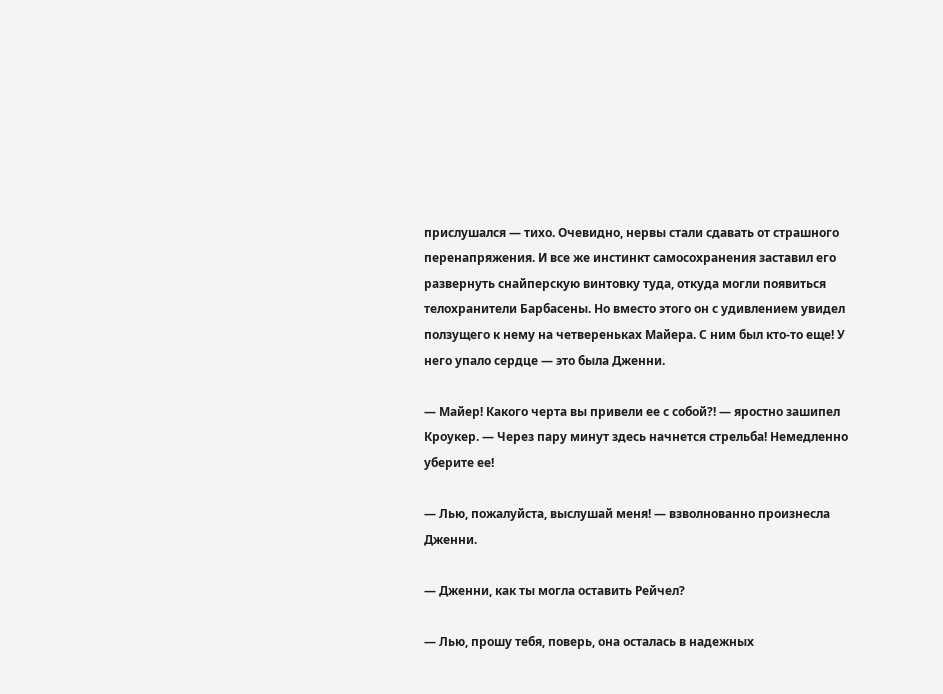прислушался — тихо. Очевидно, нервы стали сдавать от страшного перенапряжения. И все же инстинкт самосохранения заставил его развернуть снайперскую винтовку туда, откуда могли появиться телохранители Барбасены. Но вместо этого он с удивлением увидел ползущего к нему на четвереньках Майера. С ним был кто-то еще! У него упало сердце — это была Дженни.

— Майер! Какого черта вы привели ее с собой?! — яростно зашипел Кроукер. — Через пару минут здесь начнется стрельба! Немедленно уберите ее!

— Лью, пожалуйста, выслушай меня! — взволнованно произнесла Дженни.

— Дженни, как ты могла оставить Рейчел?

— Лью, прошу тебя, поверь, она осталась в надежных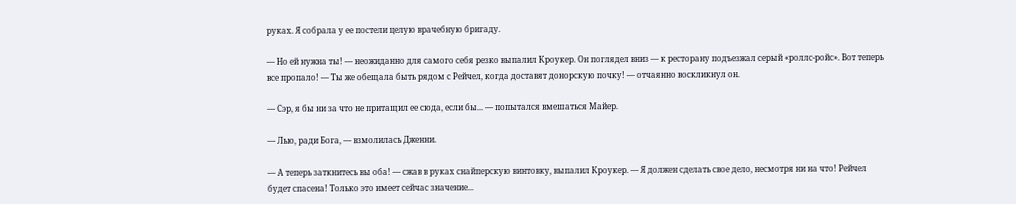руках. Я собрала у ее постели целую врачебную бригаду.

— Но ей нужна ты! — неожиданно для самого себя резко выпалил Кроукер. Он поглядел вниз — к ресторану подъезжал серый «роллс-ройс». Вот теперь все пропало! — Ты же обещала быть рядом с Рейчел, когда доставят донорскую почку! — отчаянно воскликнул он.

— Сэр, я бы ни за что не притащил ее сюда, если бы... — попытался вмешаться Майер.

— Лью, ради Бога, — взмолилась Дженни.

— А теперь заткнитесь вы оба! — сжав в руках снайперскую винтовку, выпалил Кроукер. — Я должен сделать свое дело, несмотря ни на что! Рейчел будет спасена! Только это имеет сейчас значение...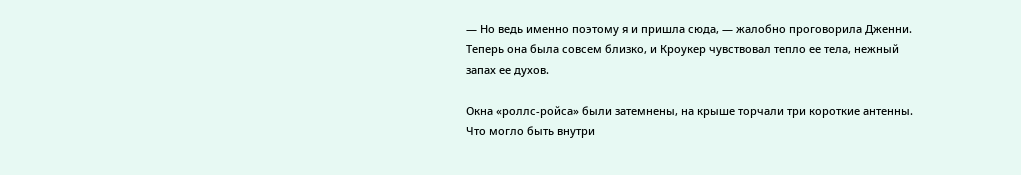— Но ведь именно поэтому я и пришла сюда, — жалобно проговорила Дженни. Теперь она была совсем близко, и Кроукер чувствовал тепло ее тела, нежный запах ее духов.

Окна «роллс-ройса» были затемнены, на крыше торчали три короткие антенны. Что могло быть внутри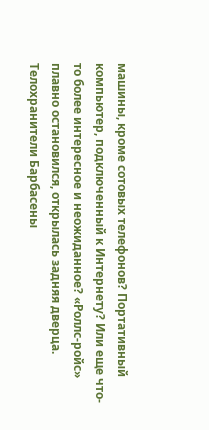машины, кроме сотовых телефонов? Портативный компьютер, подключенный к Интернету? Или еще что-то более интересное и неожиданное? «Роллс-ройс» плавно остановился, открылась задняя дверца. Телохранители Барбасены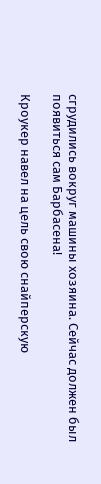сгрудились вокруг машины хозяина. Сейчас должен был появиться сам Барбасена!

Кроукер навел на цель свою снайперскую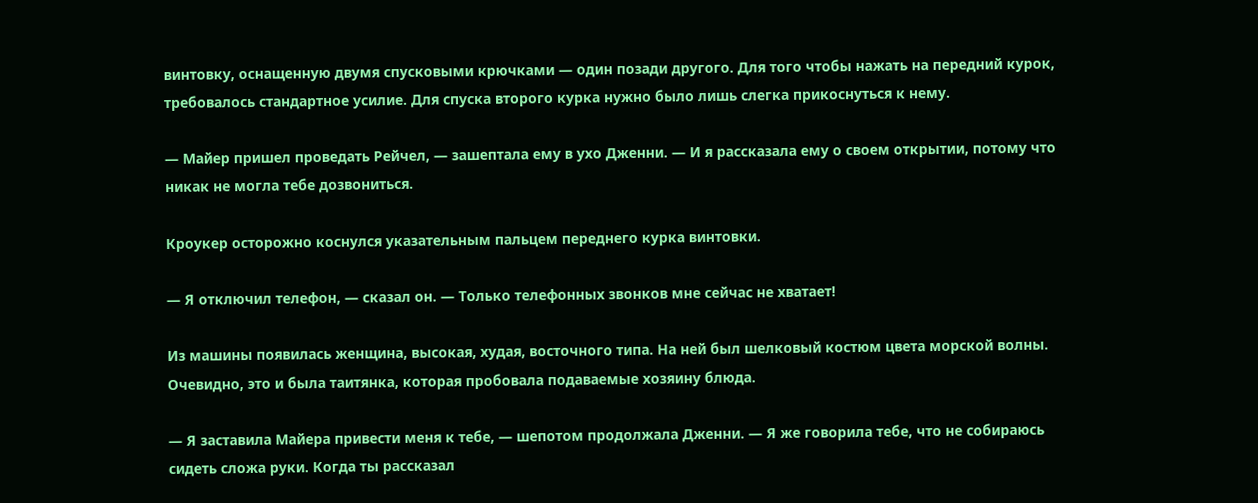винтовку, оснащенную двумя спусковыми крючками — один позади другого. Для того чтобы нажать на передний курок, требовалось стандартное усилие. Для спуска второго курка нужно было лишь слегка прикоснуться к нему.

— Майер пришел проведать Рейчел, — зашептала ему в ухо Дженни. — И я рассказала ему о своем открытии, потому что никак не могла тебе дозвониться.

Кроукер осторожно коснулся указательным пальцем переднего курка винтовки.

— Я отключил телефон, — сказал он. — Только телефонных звонков мне сейчас не хватает!

Из машины появилась женщина, высокая, худая, восточного типа. На ней был шелковый костюм цвета морской волны. Очевидно, это и была таитянка, которая пробовала подаваемые хозяину блюда.

— Я заставила Майера привести меня к тебе, — шепотом продолжала Дженни. — Я же говорила тебе, что не собираюсь сидеть сложа руки. Когда ты рассказал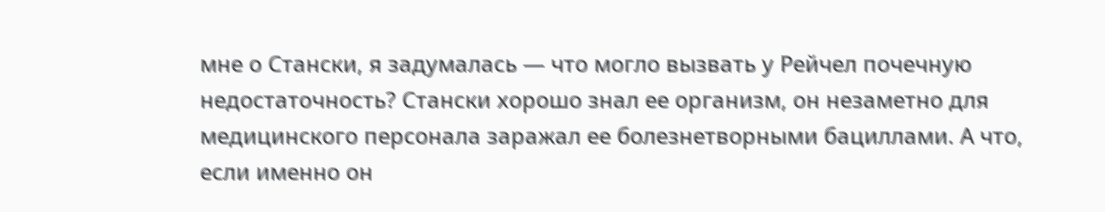мне о Стански, я задумалась — что могло вызвать у Рейчел почечную недостаточность? Стански хорошо знал ее организм, он незаметно для медицинского персонала заражал ее болезнетворными бациллами. А что, если именно он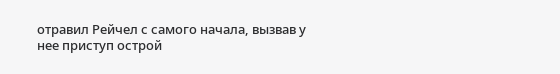отравил Рейчел с самого начала, вызвав у нее приступ острой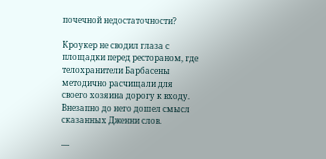почечной недостаточности?

Кроукер не сводил глаза с площадки перед рестораном, где телохранители Барбасены методично расчищали для своего хозяина дорогу к входу. Внезапно до него дошел смысл сказанных Дженни слов.

—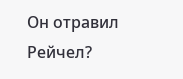Он отравил Рейчел?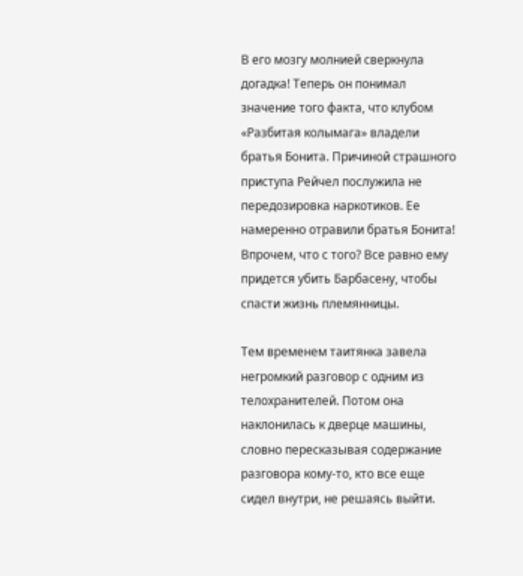В его мозгу молнией сверкнула догадка! Теперь он понимал значение того факта, что клубом «Разбитая колымага» владели братья Бонита. Причиной страшного приступа Рейчел послужила не передозировка наркотиков. Ее намеренно отравили братья Бонита! Впрочем, что с того? Все равно ему придется убить Барбасену, чтобы спасти жизнь племянницы.

Тем временем таитянка завела негромкий разговор с одним из телохранителей. Потом она наклонилась к дверце машины, словно пересказывая содержание разговора кому-то, кто все еще сидел внутри, не решаясь выйти.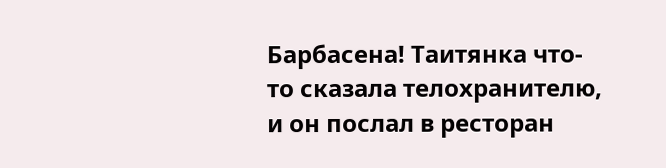Барбасена! Таитянка что-то сказала телохранителю, и он послал в ресторан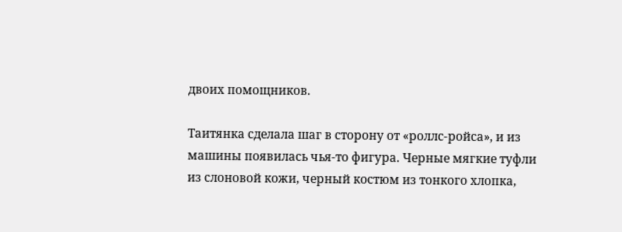двоих помощников.

Таитянка сделала шаг в сторону от «роллс-ройса», и из машины появилась чья-то фигура. Черные мягкие туфли из слоновой кожи, черный костюм из тонкого хлопка,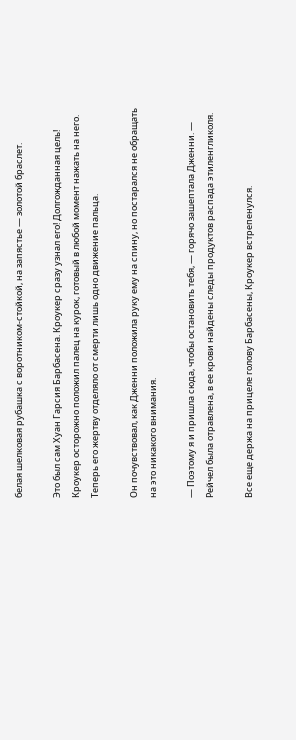белая шелковая рубашка с воротником-стойкой, на запястье — золотой браслет.

Это был сам Хуан Гарсия Барбасена. Кроукер сразу узнал его! Долгожданная цель! Кроукер осторожно положил палец на курок, готовый в любой момент нажать на него. Теперь его жертву отделяло от смерти лишь одно движение пальца.

Он почувствовал, как Дженни положила руку ему на спину, но постарался не обращать на это никакого внимания.

— Поэтому я и пришла сюда, чтобы остановить тебя, — горячо зашептала Дженни. — Рейчел была отравлена, в ее крови найдены следы продуктов распада этиленгликоля.

Все еще держа на прицеле голову Барбасены, Кроукер встрепенулся.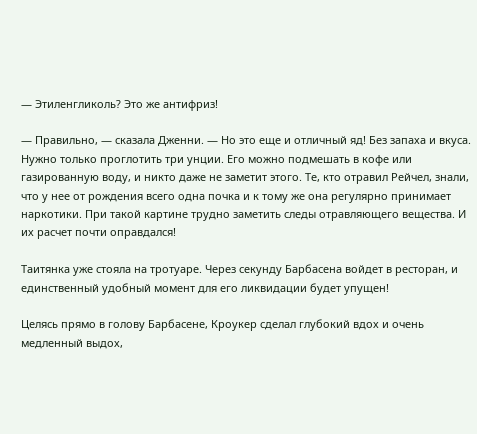— Этиленгликоль? Это же антифриз!

— Правильно, — сказала Дженни. — Но это еще и отличный яд! Без запаха и вкуса. Нужно только проглотить три унции. Его можно подмешать в кофе или газированную воду, и никто даже не заметит этого. Те, кто отравил Рейчел, знали, что у нее от рождения всего одна почка и к тому же она регулярно принимает наркотики. При такой картине трудно заметить следы отравляющего вещества. И их расчет почти оправдался!

Таитянка уже стояла на тротуаре. Через секунду Барбасена войдет в ресторан, и единственный удобный момент для его ликвидации будет упущен!

Целясь прямо в голову Барбасене, Кроукер сделал глубокий вдох и очень медленный выдох,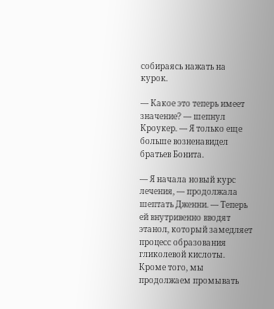собираясь нажать на курок.

— Какое это теперь имеет значение? — шепнул Кроукер. — Я только еще больше возненавидел братьев Бонита.

— Я начала новый курс лечения, — продолжала шептать Дженни. — Теперь ей внутривенно вводят этанол, который замедляет процесс образования гликолевой кислоты. Кроме того, мы продолжаем промывать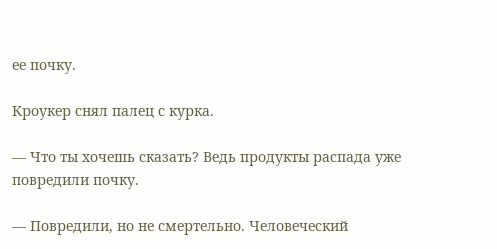ее почку.

Кроукер снял палец с курка.

— Что ты хочешь сказать? Ведь продукты распада уже повредили почку.

— Повредили, но не смертельно. Человеческий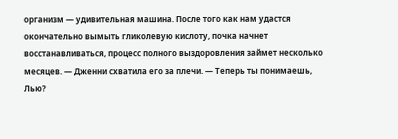организм — удивительная машина. После того как нам удастся окончательно вымыть гликолевую кислоту, почка начнет восстанавливаться, процесс полного выздоровления займет несколько месяцев. — Дженни схватила его за плечи. — Теперь ты понимаешь, Лью?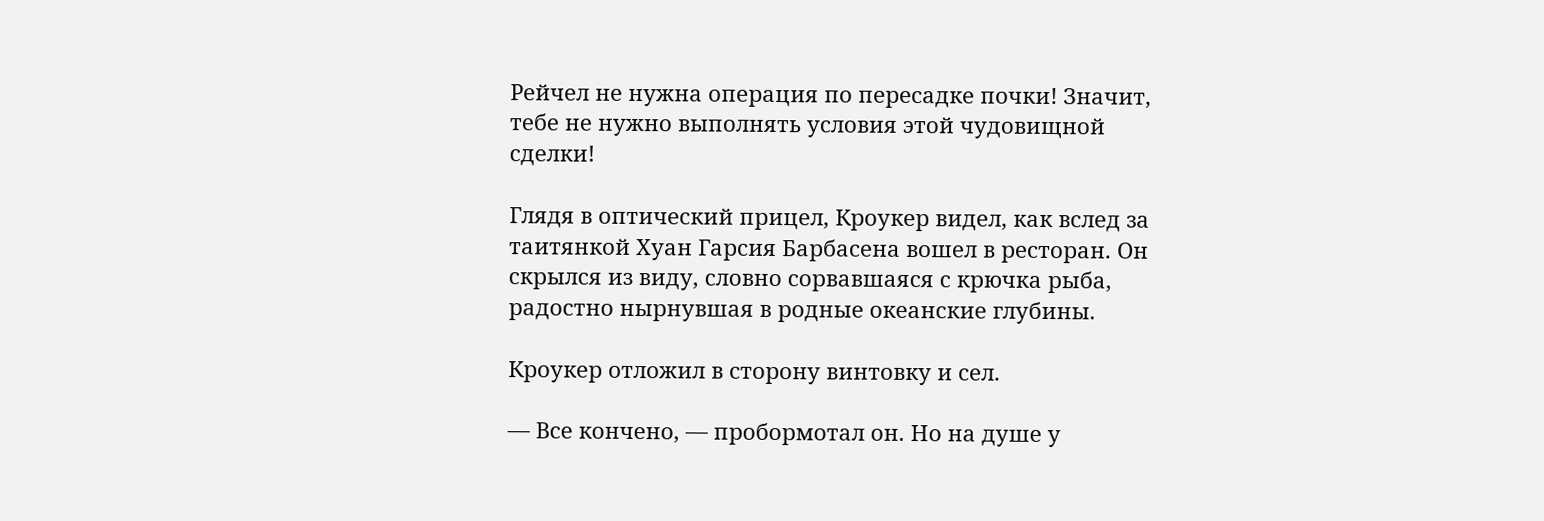Рейчел не нужна операция по пересадке почки! Значит, тебе не нужно выполнять условия этой чудовищной сделки!

Глядя в оптический прицел, Кроукер видел, как вслед за таитянкой Хуан Гарсия Барбасена вошел в ресторан. Он скрылся из виду, словно сорвавшаяся с крючка рыба, радостно нырнувшая в родные океанские глубины.

Кроукер отложил в сторону винтовку и сел.

— Все кончено, — пробормотал он. Но на душе у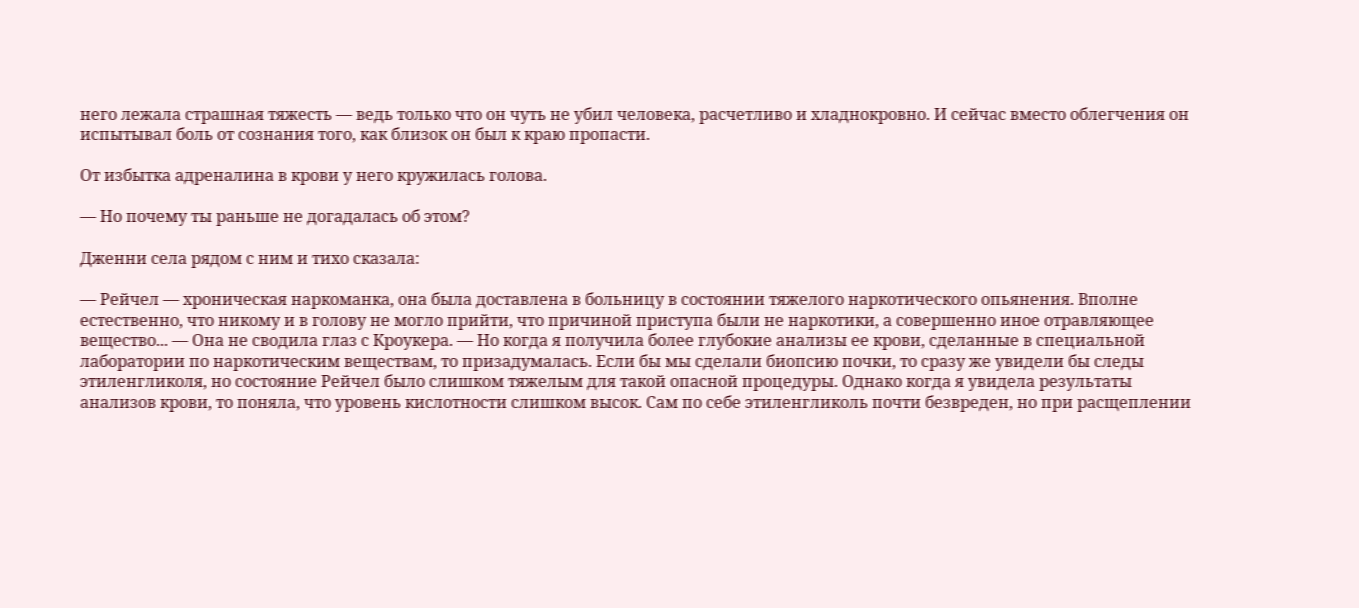него лежала страшная тяжесть — ведь только что он чуть не убил человека, расчетливо и хладнокровно. И сейчас вместо облегчения он испытывал боль от сознания того, как близок он был к краю пропасти.

От избытка адреналина в крови у него кружилась голова.

— Но почему ты раньше не догадалась об этом?

Дженни села рядом с ним и тихо сказала:

— Рейчел — хроническая наркоманка, она была доставлена в больницу в состоянии тяжелого наркотического опьянения. Вполне естественно, что никому и в голову не могло прийти, что причиной приступа были не наркотики, а совершенно иное отравляющее вещество... — Она не сводила глаз с Кроукера. — Но когда я получила более глубокие анализы ее крови, сделанные в специальной лаборатории по наркотическим веществам, то призадумалась. Если бы мы сделали биопсию почки, то сразу же увидели бы следы этиленгликоля, но состояние Рейчел было слишком тяжелым для такой опасной процедуры. Однако когда я увидела результаты анализов крови, то поняла, что уровень кислотности слишком высок. Сам по себе этиленгликоль почти безвреден, но при расщеплении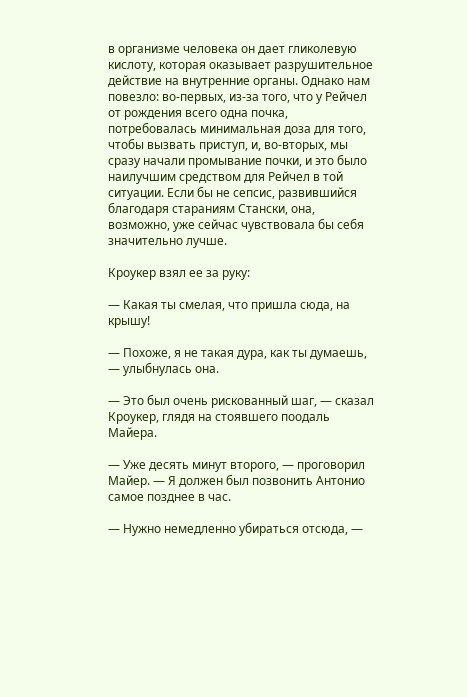в организме человека он дает гликолевую кислоту, которая оказывает разрушительное действие на внутренние органы. Однако нам повезло: во-первых, из-за того, что у Рейчел от рождения всего одна почка, потребовалась минимальная доза для того, чтобы вызвать приступ, и, во-вторых, мы сразу начали промывание почки, и это было наилучшим средством для Рейчел в той ситуации. Если бы не сепсис, развившийся благодаря стараниям Стански, она, возможно, уже сейчас чувствовала бы себя значительно лучше.

Кроукер взял ее за руку:

— Какая ты смелая, что пришла сюда, на крышу!

— Похоже, я не такая дура, как ты думаешь, — улыбнулась она.

— Это был очень рискованный шаг, — сказал Кроукер, глядя на стоявшего поодаль Майера.

— Уже десять минут второго, — проговорил Майер. — Я должен был позвонить Антонио самое позднее в час.

— Нужно немедленно убираться отсюда, —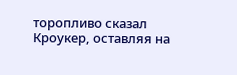торопливо сказал Кроукер, оставляя на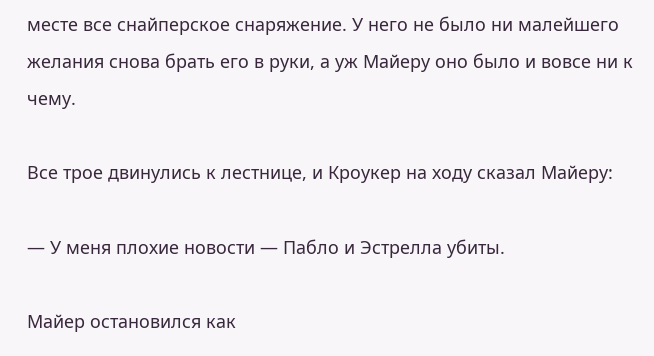месте все снайперское снаряжение. У него не было ни малейшего желания снова брать его в руки, а уж Майеру оно было и вовсе ни к чему.

Все трое двинулись к лестнице, и Кроукер на ходу сказал Майеру:

— У меня плохие новости — Пабло и Эстрелла убиты.

Майер остановился как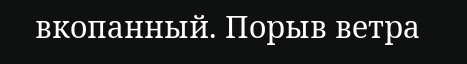вкопанный. Порыв ветра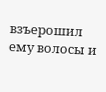взъерошил ему волосы и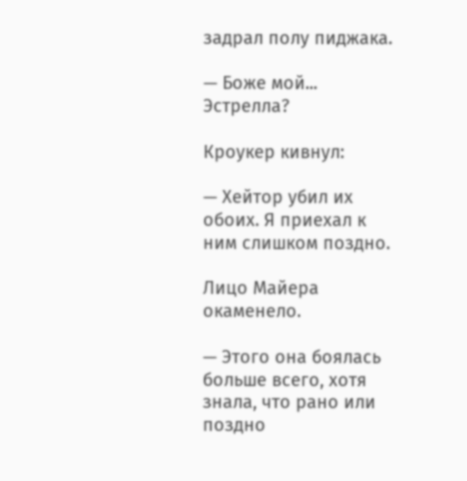задрал полу пиджака.

— Боже мой... Эстрелла?

Кроукер кивнул:

— Хейтор убил их обоих. Я приехал к ним слишком поздно.

Лицо Майера окаменело.

— Этого она боялась больше всего, хотя знала, что рано или поздно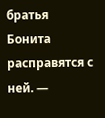братья Бонита расправятся с ней. —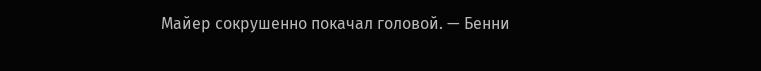Майер сокрушенно покачал головой. — Бенни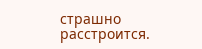страшно расстроится.